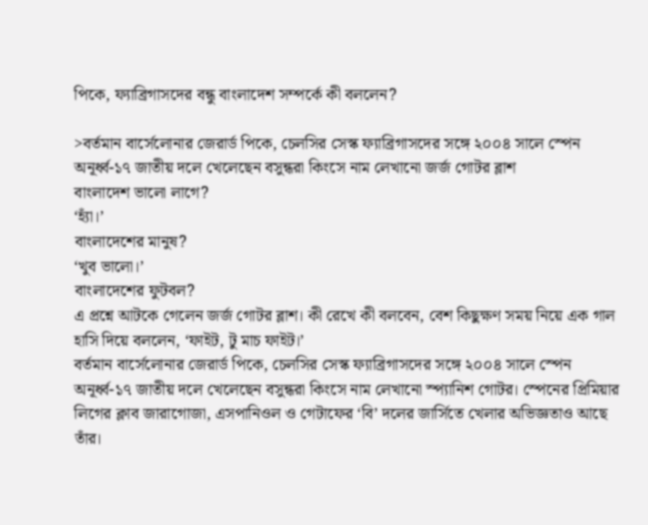পিকে, ফ্যাব্রিগাসদের বন্ধু বাংলাদেশ সম্পর্কে কী বললেন?

>বর্তমান বার্সেলোনার জেরার্ড পিকে, চেলসির সেস্ক ফ্যাব্রিগাসদের সঙ্গে ২০০৪ সালে স্পেন অনূর্ধ্ব-১৭ জাতীয় দলে খেলেছেন বসুন্ধরা কিংসে নাম লেখানো জর্জ গোটর ব্লাশ
বাংলাদেশ ভালো লাগে?
‘হ্যাঁ।’
বাংলাদেশের মানুষ?
‘খুব ভালো।’
বাংলাদেশের ফুটবল?
এ প্রশ্নে আটকে গেলেন জর্জ গোটর ব্লাশ। কী রেখে কী বলবেন, বেশ কিছুক্ষণ সময় নিয়ে এক গাল হাসি দিয়ে বললেন, ‘ফাইট, টু মাচ ফাইট।’
বর্তমান বার্সেলোনার জেরার্ড পিকে, চেলসির সেস্ক ফ্যাব্রিগাসদের সঙ্গে ২০০৪ সালে স্পেন অনূর্ধ্ব-১৭ জাতীয় দলে খেলেছেন বসুন্ধরা কিংসে নাম লেখানো স্প্যানিশ গোটর। স্পেনের প্রিমিয়ার লিগের ক্লাব জারাগোজা, এসপানিওল ও গেটাফের ‘বি’ দলের জার্সিতে খেলার অভিজ্ঞতাও আছে তাঁর।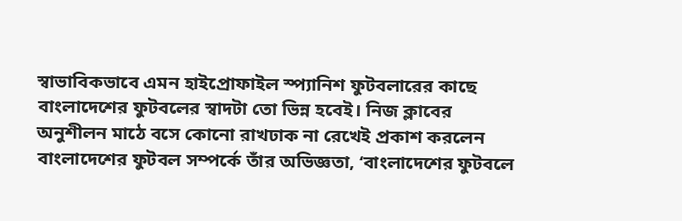স্বাভাবিকভাবে এমন হাইপ্রোফাইল স্প্যানিশ ফুটবলারের কাছে বাংলাদেশের ফুটবলের স্বাদটা তো ভিন্ন হবেই। নিজ ক্লাবের অনুশীলন মাঠে বসে কোনো রাখঢাক না রেখেই প্রকাশ করলেন বাংলাদেশের ফুটবল সম্পর্কে তাঁর অভিজ্ঞতা, ‘বাংলাদেশের ফুটবলে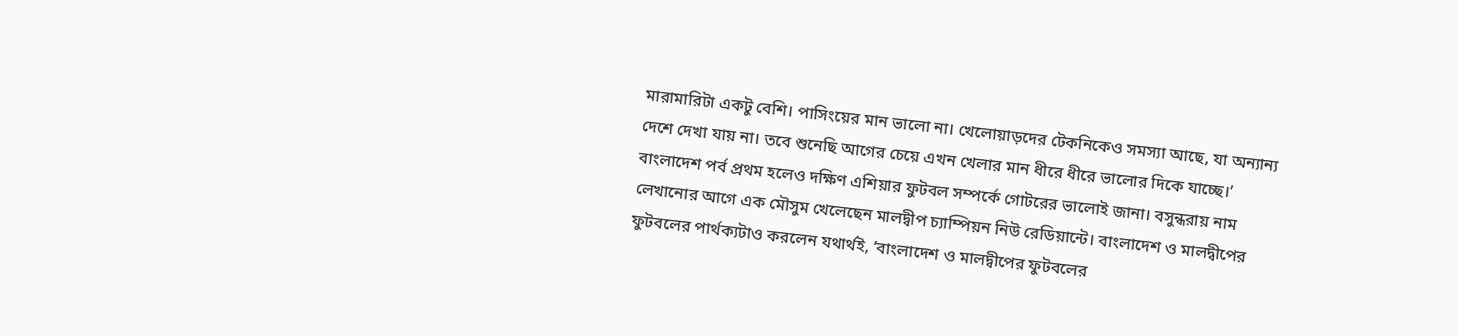মারামারিটা একটু বেশি। পাসিংয়ের মান ভালো না। খেলোয়াড়দের টেকনিকেও সমস্যা আছে, যা অন্যান্য দেশে দেখা যায় না। তবে শুনেছি আগের চেয়ে এখন খেলার মান ধীরে ধীরে ভালোর দিকে যাচ্ছে।’
বাংলাদেশ পর্ব প্রথম হলেও দক্ষিণ এশিয়ার ফুটবল সম্পর্কে গোটরের ভালোই জানা। বসুন্ধরায় নাম লেখানোর আগে এক মৌসুম খেলেছেন মালদ্বীপ চ্যাম্পিয়ন নিউ রেডিয়ান্টে। বাংলাদেশ ও মালদ্বীপের ফুটবলের পার্থক্যটাও করলেন যথার্থই, ‘বাংলাদেশ ও মালদ্বীপের ফুটবলের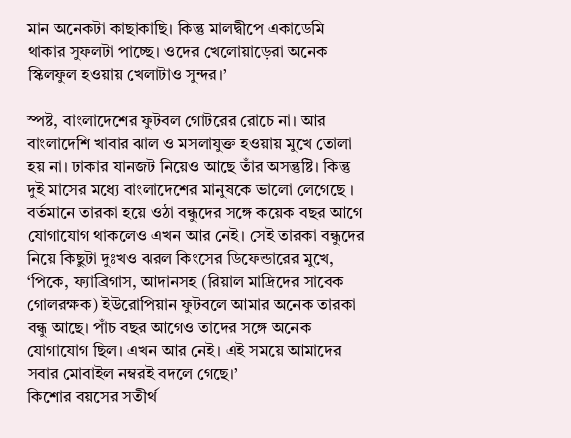মান অনেকটা কাছাকাছি। কিন্তু মালদ্বীপে একাডেমি থাকার সুফলটা পাচ্ছে। ওদের খেলোয়াড়েরা অনেক স্কিলফুল হওয়ায় খেলাটাও সুন্দর।’

স্পষ্ট, বাংলাদেশের ফুটবল গোটরের রোচে না। আর বাংলাদেশি খাবার ঝাল ও মসলাযুক্ত হওয়ায় মুখে তোলা হয় না। ঢাকার যানজট নিয়েও আছে তাঁর অসন্তুষ্টি। কিন্তু দুই মাসের মধ্যে বাংলাদেশের মানুষকে ভালো লেগেছে । বর্তমানে তারকা হয়ে ওঠা বন্ধুদের সঙ্গে কয়েক বছর আগে যোগাযোগ থাকলেও এখন আর নেই। সেই তারকা বন্ধুদের নিয়ে কিছুটা দুঃখও ঝরল কিংসের ডিফেন্ডারের মুখে, ‘পিকে, ফ্যাব্রিগাস, আদানসহ (রিয়াল মাদ্রিদের সাবেক গোলরক্ষক) ইউরোপিয়ান ফুটবলে আমার অনেক তারকা বন্ধু আছে। পাঁচ বছর আগেও তাদের সঙ্গে অনেক যোগাযোগ ছিল। এখন আর নেই। এই সময়ে আমাদের সবার মোবাইল নম্বরই বদলে গেছে।’
কিশোর বয়সের সতীর্থ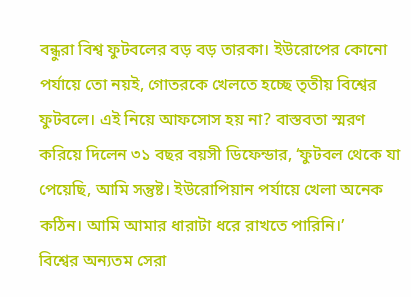বন্ধুরা বিশ্ব ফুটবলের বড় বড় তারকা। ইউরোপের কোনো পর্যায়ে তো নয়ই, গোতরকে খেলতে হচ্ছে তৃতীয় বিশ্বের ফুটবলে। এই নিয়ে আফসোস হয় না? বাস্তবতা স্মরণ করিয়ে দিলেন ৩১ বছর বয়সী ডিফেন্ডার, ‘ফুটবল থেকে যা পেয়েছি, আমি সন্তুষ্ট। ইউরোপিয়ান পর্যায়ে খেলা অনেক কঠিন। আমি আমার ধারাটা ধরে রাখতে পারিনি।’
বিশ্বের অন্যতম সেরা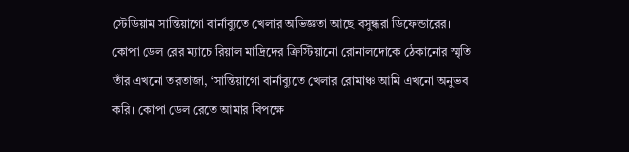স্টেডিয়াম সান্তিয়াগো বার্নাব্যুতে খেলার অভিজ্ঞতা আছে বসুন্ধরা ডিফেন্ডারের। কোপা ডেল রের ম্যাচে রিয়াল মাদ্রিদের ক্রিস্টিয়ানো রোনালদোকে ঠেকানোর স্মৃতি তাঁর এখনো তরতাজা, ‘সান্তিয়াগো বার্নাব্যুতে খেলার রোমাঞ্চ আমি এখনো অনুভব করি। কোপা ডেল রেতে আমার বিপক্ষে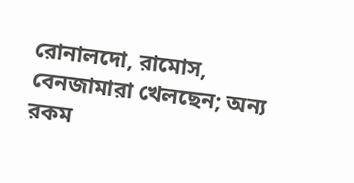রোনালদো, রামোস, বেনজামারা খেলছেন; অন্য রকম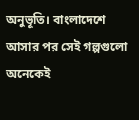অনুভূতি। বাংলাদেশে আসার পর সেই গল্পগুলো অনেকেই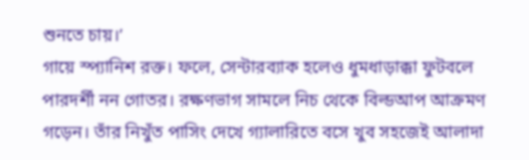শুনতে চায়।’
গায়ে স্প্যানিশ রক্ত। ফলে, সেন্টারব্যাক হলেও ধুমধাড়াক্কা ফুটবলে পারদর্শী নন গোতর। রক্ষণভাগ সামলে নিচ থেকে বিল্ডআপ আক্রমণ গড়েন। তাঁর নিখুঁত পাসিং দেখে গ্যালারিতে বসে খুব সহজেই আলাদা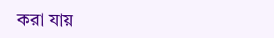করা যায়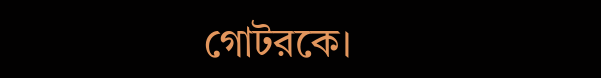গোটরকে।